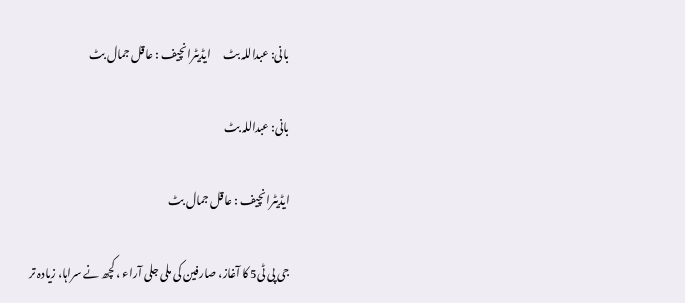بانی: عبداللہ بٹ      ایڈیٹرانچیف : عاقل جمال بٹ

بانی: عبداللہ بٹ

ایڈیٹرانچیف : عاقل جمال بٹ

جی پی ٹی5 کا آغاز، صارفین کی ملی جلی آراء ، کچھ نے سراہا، زیادہ تر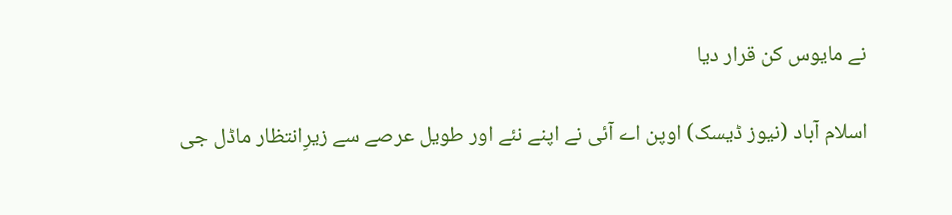نے مایوس کن قرار دیا

اسلام آباد (نیوز ڈیسک) اوپن اے آئی نے اپنے نئے اور طویل عرصے سے زیرِانتظار ماڈل جی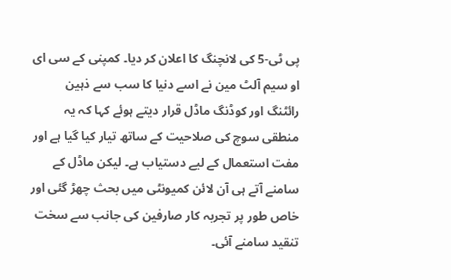پی ٹی-5 کی لانچنگ کا اعلان کر دیا۔ کمپنی کے سی ای او سیم آلٹ مین نے اسے دنیا کا سب سے ذہین رائٹنگ اور کوڈنگ ماڈل قرار دیتے ہوئے کہا کہ یہ منطقی سوچ کی صلاحیت کے ساتھ تیار کیا گیا ہے اور مفت استعمال کے لیے دستیاب ہے۔ لیکن ماڈل کے سامنے آتے ہی آن لائن کمیونٹی میں بحث چھڑ گئی اور خاص طور پر تجربہ کار صارفین کی جانب سے سخت تنقید سامنے آئی۔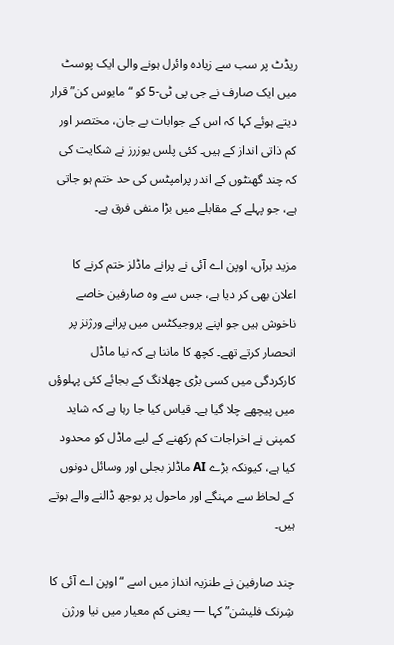ریڈٹ پر سب سے زیادہ وائرل ہونے والی ایک پوسٹ میں ایک صارف نے جی پی ٹی-5 کو “مایوس کن” قرار دیتے ہوئے کہا کہ اس کے جوابات بے جان، مختصر اور کم ذاتی انداز کے ہیں۔ کئی پلس یوزرز نے شکایت کی کہ چند گھنٹوں کے اندر پرامپٹس کی حد ختم ہو جاتی ہے، جو پہلے کے مقابلے میں بڑا منفی فرق ہے۔

مزید برآں، اوپن اے آئی نے پرانے ماڈلز ختم کرنے کا اعلان بھی کر دیا ہے، جس سے وہ صارفین خاصے ناخوش ہیں جو اپنے پروجیکٹس میں پرانے ورژنز پر انحصار کرتے تھے۔ کچھ کا ماننا ہے کہ نیا ماڈل کارکردگی میں کسی بڑی چھلانگ کے بجائے کئی پہلوؤں میں پیچھے چلا گیا ہے۔ قیاس کیا جا رہا ہے کہ شاید کمپنی نے اخراجات کم رکھنے کے لیے ماڈل کو محدود کیا ہے، کیونکہ بڑے AI ماڈلز بجلی اور وسائل دونوں کے لحاظ سے مہنگے اور ماحول پر بوجھ ڈالنے والے ہوتے ہیں۔

چند صارفین نے طنزیہ انداز میں اسے “اوپن اے آئی کا شِرنک فلیشن” کہا — یعنی کم معیار میں نیا ورژن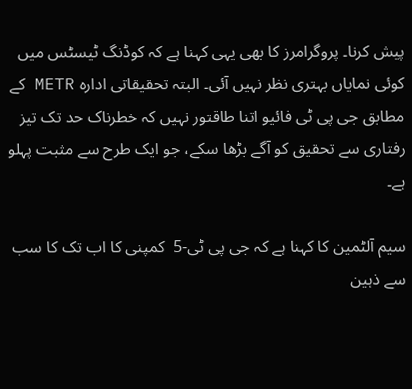پیش کرنا۔ پروگرامرز کا بھی یہی کہنا ہے کہ کوڈنگ ٹیسٹس میں کوئی نمایاں بہتری نظر نہیں آئی۔ البتہ تحقیقاتی ادارہ METR کے مطابق جی پی ٹی فائیو اتنا طاقتور نہیں کہ خطرناک حد تک تیز رفتاری سے تحقیق کو آگے بڑھا سکے، جو ایک طرح سے مثبت پہلو ہے۔

سیم آلٹمین کا کہنا ہے کہ جی پی ٹی-5  کمپنی کا اب تک کا سب سے ذہین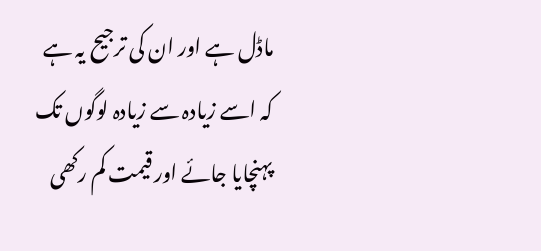ماڈل ہے اور ان کی ترجیح یہ ہے کہ اسے زیادہ سے زیادہ لوگوں تک پہنچایا جائے اور قیمت کم رکھی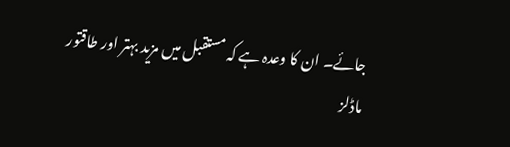جائے۔ ان کا وعدہ ہے کہ مستقبل میں مزید بہتر اور طاقتور ماڈلز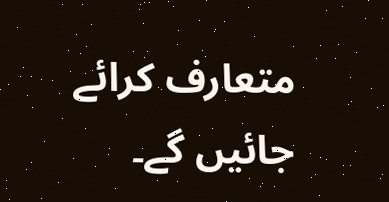متعارف کرائے جائیں گے۔